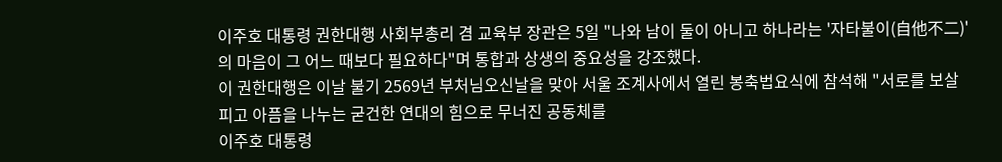이주호 대통령 권한대행 사회부총리 겸 교육부 장관은 5일 "나와 남이 둘이 아니고 하나라는 '자타불이(自他不二)'의 마음이 그 어느 때보다 필요하다"며 통합과 상생의 중요성을 강조했다.
이 권한대행은 이날 불기 2569년 부처님오신날을 맞아 서울 조계사에서 열린 봉축법요식에 참석해 "서로를 보살피고 아픔을 나누는 굳건한 연대의 힘으로 무너진 공동체를
이주호 대통령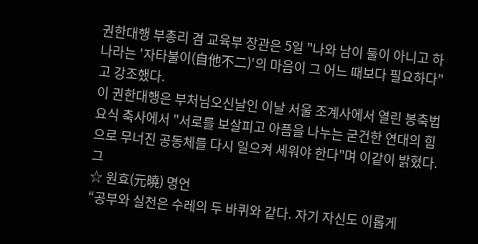권한대행 부총리 겸 교육부 장관은 5일 "나와 남이 둘이 아니고 하나라는 '자타불이(自他不二)'의 마음이 그 어느 때보다 필요하다"고 강조했다.
이 권한대행은 부처님오신날인 이날 서울 조계사에서 열린 봉축법요식 축사에서 "서로를 보살피고 아픔을 나누는 굳건한 연대의 힘으로 무너진 공동체를 다시 일으켜 세워야 한다"며 이같이 밝혔다.
그
☆ 원효(元曉) 명언
“공부와 실천은 수레의 두 바퀴와 같다. 자기 자신도 이롭게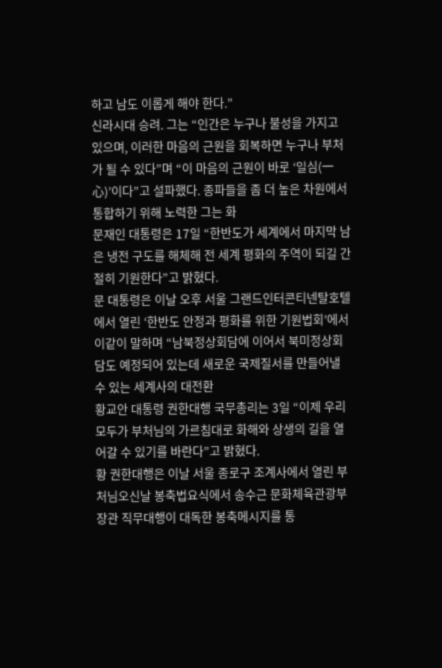하고 남도 이롭게 해야 한다.”
신라시대 승려. 그는 “인간은 누구나 불성을 가지고 있으며, 이러한 마음의 근원을 회복하면 누구나 부처가 될 수 있다”며 “이 마음의 근원이 바로 ‘일심(一心)’이다”고 설파했다. 종파들을 좀 더 높은 차원에서 통합하기 위해 노력한 그는 화
문재인 대통령은 17일 “한반도가 세계에서 마지막 남은 냉전 구도를 해체해 전 세계 평화의 주역이 되길 간절히 기원한다”고 밝혔다.
문 대통령은 이날 오후 서울 그랜드인터콘티넨탈호텔에서 열린 ‘한반도 안정과 평화를 위한 기원법회’에서 이같이 말하며 “남북정상회담에 이어서 북미정상회담도 예정되어 있는데 새로운 국제질서를 만들어낼 수 있는 세계사의 대전환
황교안 대통령 권한대행 국무총리는 3일 “이제 우리 모두가 부처님의 가르침대로 화해와 상생의 길을 열어갈 수 있기를 바란다”고 밝혔다.
황 권한대행은 이날 서울 종로구 조계사에서 열린 부처님오신날 봉축법요식에서 송수근 문화체육관광부 장관 직무대행이 대독한 봉축메시지를 통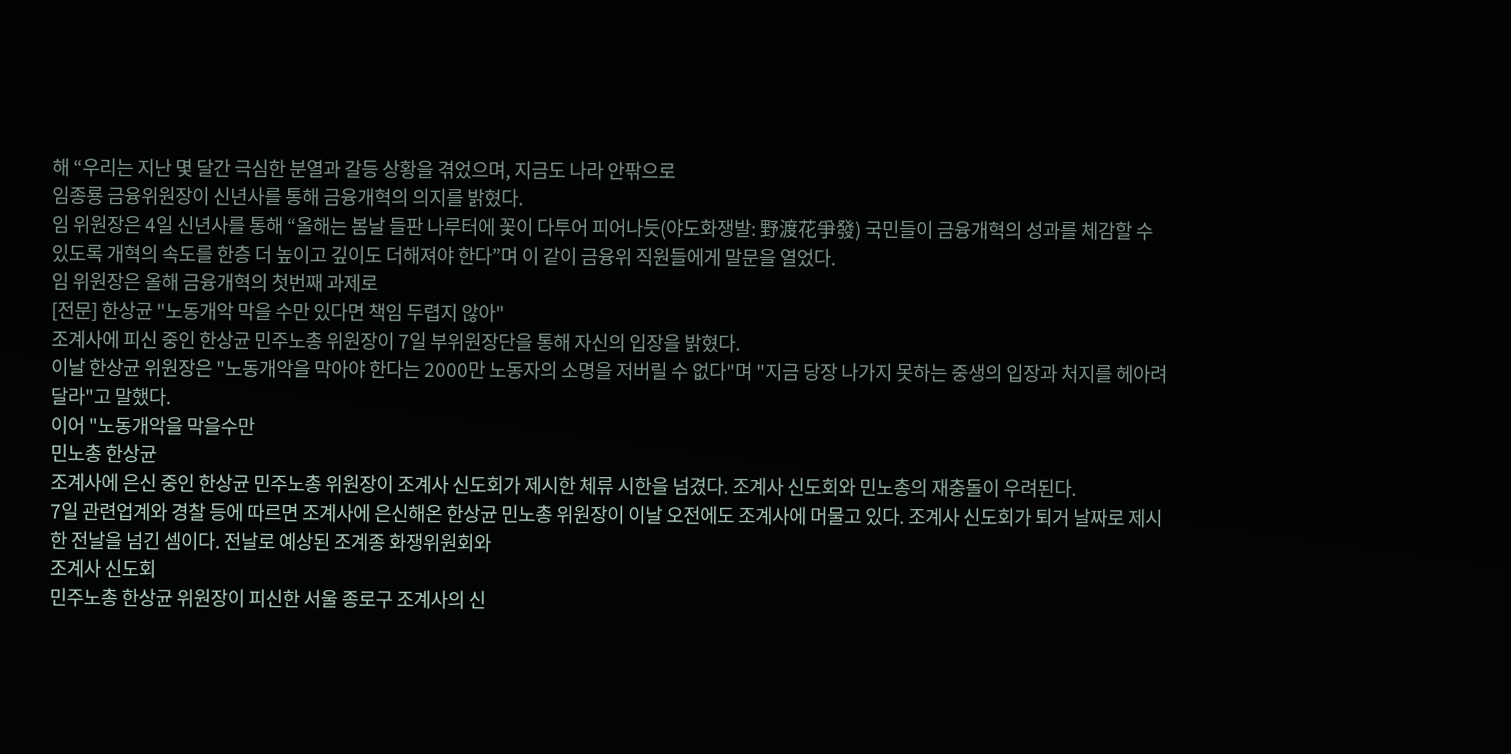해 “우리는 지난 몇 달간 극심한 분열과 갈등 상황을 겪었으며, 지금도 나라 안팎으로
임종룡 금융위원장이 신년사를 통해 금융개혁의 의지를 밝혔다.
임 위원장은 4일 신년사를 통해 “올해는 봄날 들판 나루터에 꽃이 다투어 피어나듯(야도화쟁발: 野渡花爭發) 국민들이 금융개혁의 성과를 체감할 수 있도록 개혁의 속도를 한층 더 높이고 깊이도 더해져야 한다”며 이 같이 금융위 직원들에게 말문을 열었다.
임 위원장은 올해 금융개혁의 첫번째 과제로
[전문] 한상균 "노동개악 막을 수만 있다면 책임 두렵지 않아"
조계사에 피신 중인 한상균 민주노총 위원장이 7일 부위원장단을 통해 자신의 입장을 밝혔다.
이날 한상균 위원장은 "노동개악을 막아야 한다는 2000만 노동자의 소명을 저버릴 수 없다"며 "지금 당장 나가지 못하는 중생의 입장과 처지를 헤아려 달라"고 말했다.
이어 "노동개악을 막을수만
민노총 한상균
조계사에 은신 중인 한상균 민주노총 위원장이 조계사 신도회가 제시한 체류 시한을 넘겼다. 조계사 신도회와 민노총의 재충돌이 우려된다.
7일 관련업계와 경찰 등에 따르면 조계사에 은신해온 한상균 민노총 위원장이 이날 오전에도 조계사에 머물고 있다. 조계사 신도회가 퇴거 날짜로 제시한 전날을 넘긴 셈이다. 전날로 예상된 조계종 화쟁위원회와
조계사 신도회
민주노총 한상균 위원장이 피신한 서울 종로구 조계사의 신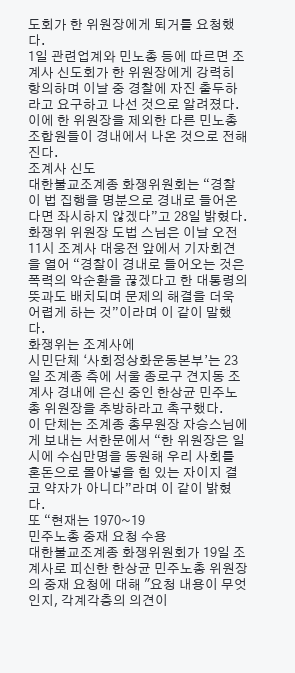도회가 한 위원장에게 퇴거를 요청했다.
1일 관련업계와 민노총 등에 따르면 조계사 신도회가 한 위원장에게 강력히 항의하며 이날 중 경찰에 자진 출두하라고 요구하고 나선 것으로 알려졌다. 이에 한 위원장을 제외한 다른 민노총 조합원들이 경내에서 나온 것으로 전해진다.
조계사 신도
대한불교조계종 화쟁위원회는 “경찰이 법 집행을 명분으로 경내로 들어온다면 좌시하지 않겠다”고 28일 밝혔다.
화쟁위 위원장 도법 스님은 이날 오전 11시 조계사 대웅전 앞에서 기자회견을 열어 “경찰이 경내로 들어오는 것은 폭력의 악순환을 끊겠다고 한 대통령의 뜻과도 배치되며 문제의 해결을 더욱 어렵게 하는 것”이라며 이 같이 말했다.
화쟁위는 조계사에
시민단체 ‘사회정상화운동본부’는 23일 조계종 측에 서울 종로구 견지동 조계사 경내에 은신 중인 한상균 민주노총 위원장을 추방하라고 촉구했다.
이 단체는 조계종 총무원장 자승스님에게 보내는 서한문에서 “한 위원장은 일시에 수십만명을 동원해 우리 사회를 혼돈으로 몰아넣을 힘 있는 자이지 결코 약자가 아니다”라며 이 같이 밝혔다.
또 “현재는 1970~19
민주노총 중재 요청 수용
대한불교조계종 화쟁위원회가 19일 조계사로 피신한 한상균 민주노총 위원장의 중재 요청에 대해 "요청 내용이 무엇인지, 각계각층의 의견이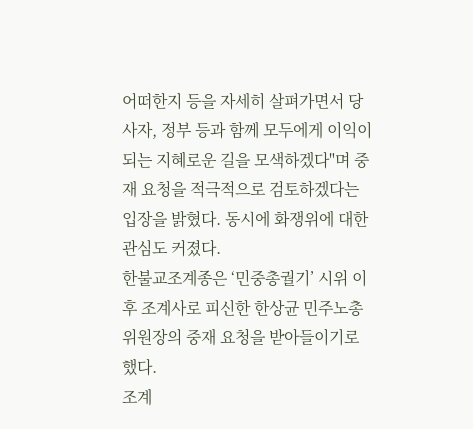어떠한지 등을 자세히 살펴가면서 당사자, 정부 등과 함께 모두에게 이익이 되는 지혜로운 길을 모색하겠다"며 중재 요청을 적극적으로 검토하겠다는 입장을 밝혔다. 동시에 화쟁위에 대한 관심도 커졌다.
한불교조계종은 ‘민중총궐기’ 시위 이후 조계사로 피신한 한상균 민주노총 위원장의 중재 요청을 받아들이기로 했다.
조계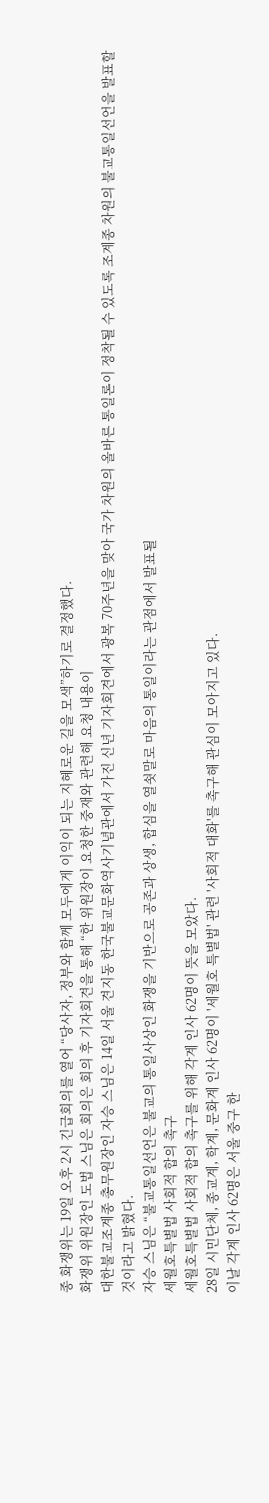종 화쟁위는 19일 오후 2시 긴급회의를 열어 “당사자, 정부와 함께 모두에게 이익이 되는 지혜로운 길을 모색”하기로 결정했다.
화쟁위 위원장인 도법 스님은 회의은 회의 후 기자회견을 통해 “한 위원장이 요청한 중재와 관련해 요청 내용이
대한불교조계종 총무원장인 자승 스님은 14일 서울 견지동 한국불교문화역사기념관에서 가진 신년 기자회견에서 광복 70주년을 맞아 국가 차원의 올바른 통일론이 정착될 수 있도록 조계종 차원의 불교통일선언을 발표할 것이라고 밝혔다.
자승 스님은 “불교통일선언은 불교의 통일사상인 화쟁을 기반으로 공존과 상생, 합심을 열쇳말로 마음의 통일이라는 관점에서 발표될
세월호특별법 사회적 합의 촉구
세월호특별법 사회적 합의 촉구를 위해 각계 인사 62명이 뜻을 모았다.
28일 시민단체, 종교계, 학계, 문화계 인사 62명이 '세월호 특별법' 관련 '사회적 대화'를 촉구해 관심이 모아지고 있다.
이날 각계 인사 62명은 서울 중구 한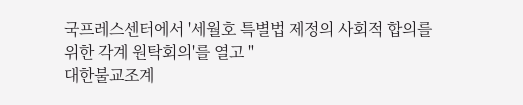국프레스센터에서 '세월호 특별법 제정의 사회적 합의를 위한 각계 원탁회의'를 열고 "
대한불교조계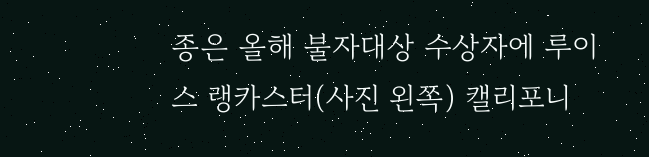종은 올해 불자대상 수상자에 루이스 랭카스터(사진 왼쪽) 캘리포니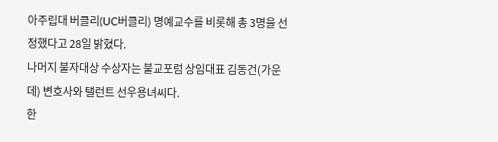아주립대 버클리(UC버클리) 명예교수를 비롯해 총 3명을 선정했다고 28일 밝혔다.
나머지 불자대상 수상자는 불교포럼 상임대표 김동건(가운데) 변호사와 탤런트 선우용녀씨다.
한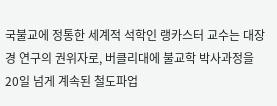국불교에 정통한 세계적 석학인 랭카스터 교수는 대장경 연구의 권위자로, 버클리대에 불교학 박사과정을
20일 넘게 계속된 철도파업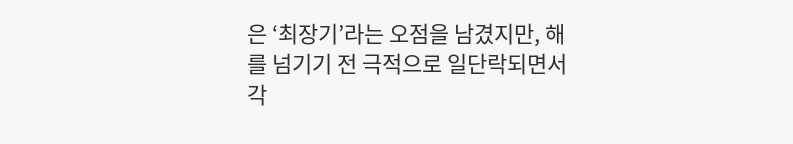은 ‘최장기’라는 오점을 남겼지만, 해를 넘기기 전 극적으로 일단락되면서 각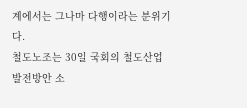계에서는 그나마 다행이라는 분위기다.
철도노조는 30일 국회의 철도산업발전방안 소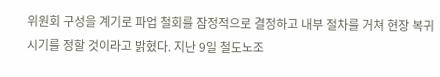위원회 구성을 계기로 파업 철회를 잠정적으로 결정하고 내부 절차를 거쳐 현장 복귀 시기를 정할 것이라고 밝혔다. 지난 9일 철도노조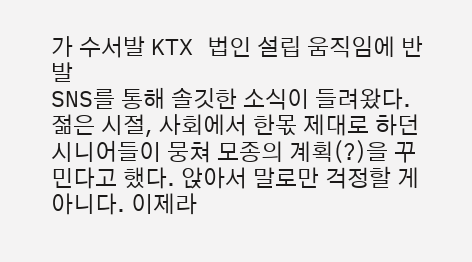가 수서발 KTX 법인 설립 움직임에 반발
SNS를 통해 솔깃한 소식이 들려왔다. 젊은 시절, 사회에서 한몫 제대로 하던 시니어들이 뭉쳐 모종의 계획(?)을 꾸민다고 했다. 앉아서 말로만 걱정할 게 아니다. 이제라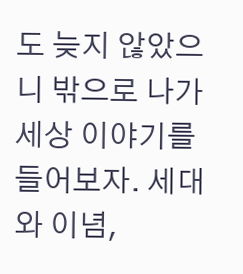도 늦지 않았으니 밖으로 나가 세상 이야기를 들어보자. 세대와 이념,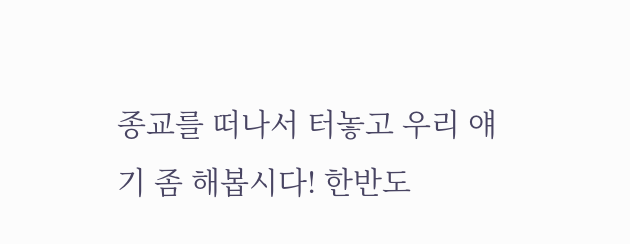종교를 떠나서 터놓고 우리 얘기 좀 해봅시다! 한반도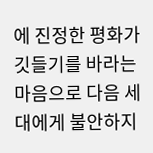에 진정한 평화가 깃들기를 바라는 마음으로 다음 세대에게 불안하지